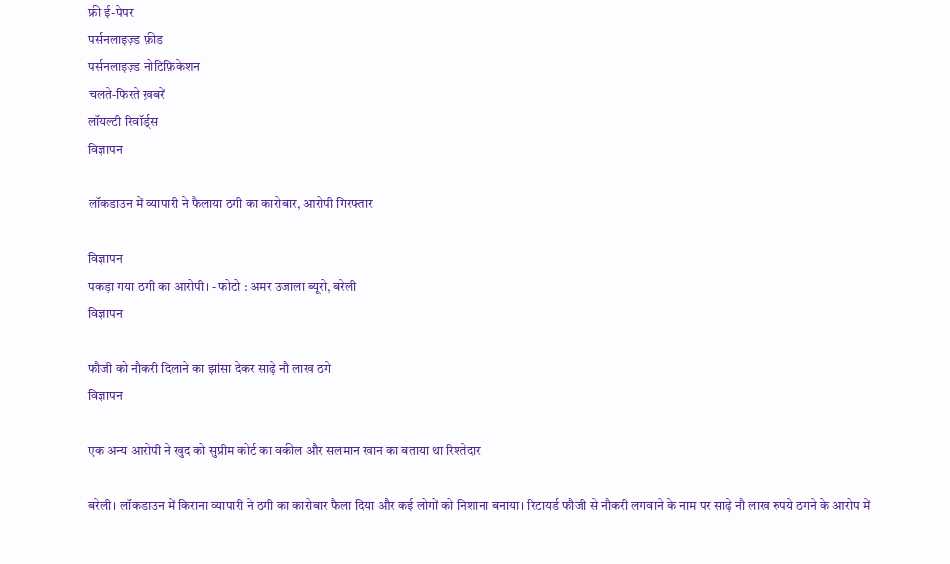फ्री ई-पेपर
पर्सनलाइज़्ड फ़ीड
पर्सनलाइज़्ड नोटिफ़िकेशन
चलते-फिरते ख़बरें
लॉयल्टी रिवॉर्ड्स
विज्ञापन

लॉकडाउन में व्यापारी ने फैलाया ठगी का कारोबार, आरोपी गिरफ्तार

विज्ञापन
पकड़ा गया ठगी का आरोपी। - फोटो : अमर उजाला ब्यूरो, बरेली
विज्ञापन

फौजी को नौकरी दिलाने का झांसा देकर साढ़े नौ लाख ठगे
विज्ञापन

एक अन्य आरोपी ने खुद को सुप्रीम कोर्ट का वकील और सलमान खान का बताया था रिश्तेदार

बरेली। लॉकडाउन में किराना व्यापारी ने ठगी का कारोबार फैला दिया और कई लोगों को निशाना बनाया। रिटायर्ड फौजी से नौकरी लगवाने के नाम पर साढ़े नौ लाख रुपये ठगने के आरोप में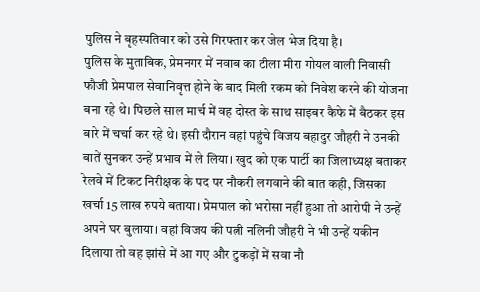पुलिस ने बृहस्पतिवार को उसे गिरफ्तार कर जेल भेज दिया है।
पुलिस के मुताबिक, प्रेमनगर में नवाब का टीला मीरा गोयल वाली निवासी फौजी प्रेमपाल सेवानिवृत्त होने के बाद मिली रकम को निवेश करने की योजना बना रहे थे। पिछले साल मार्च में वह दोस्त के साथ साइबर कैफे में बैठकर इस बारे में चर्चा कर रहे थे। इसी दौरान वहां पहुंचे विजय बहादुर जौहरी ने उनकी बातें सुनकर उन्हें प्रभाव में ले लिया। खुद को एक पार्टी का जिलाध्यक्ष बताकर रेलवे में टिकट निरीक्षक के पद पर नौकरी लगवाने की बात कही, जिसका खर्चा 15 लाख रुपये बताया। प्रेमपाल को भरोसा नहीं हुआ तो आरोपी ने उन्हें अपने घर बुलाया। वहां विजय की पत्नी नलिनी जौहरी ने भी उन्हें यकीन दिलाया तो वह झांसे में आ गए और टुकड़ों में सवा नौ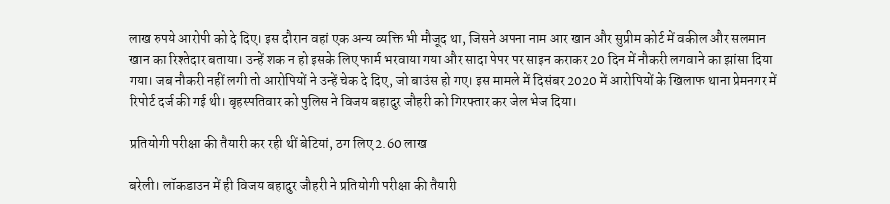लाख रुपये आरोपी को दे दिए। इस दौरान वहां एक अन्य व्यक्ति भी मौजूद था, जिसने अपना नाम आर खान और सुप्रीम कोर्ट में वकील और सलमान खान का रिश्तेदार बताया। उन्हें शक न हो इसके लिए फार्म भरवाया गया और सादा पेपर पर साइन कराकर 20 दिन में नौकरी लगवाने का झांसा दिया गया। जब नौकरी नहीं लगी तो आरोपियों ने उन्हें चेक दे दिए, जो बाउंस हो गए। इस मामले में दिसंबर 2020 में आरोपियों के खिलाफ थाना प्रेमनगर में रिपोर्ट दर्ज की गई थी। बृहस्पतिवार को पुलिस ने विजय बहादुर जौहरी को गिरफ्तार कर जेल भेज दिया।

प्रतियोगी परीक्षा की तैयारी कर रही थीं बेटियां, ठग लिए 2.60 लाख

बरेली। लॉकडाउन में ही विजय बहादुर जौहरी ने प्रतियोगी परीक्षा की तैयारी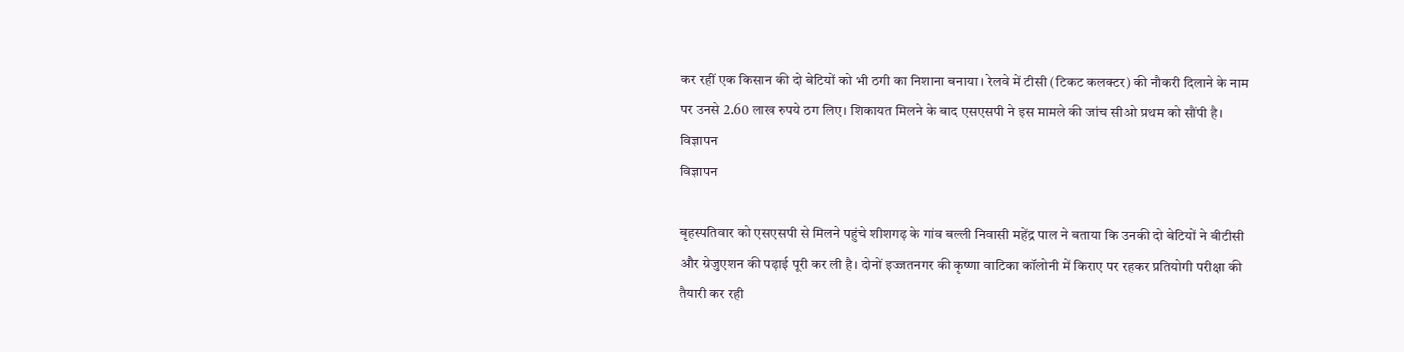कर रहीं एक किसान की दो बेटियों को भी ठगी का निशाना बनाया। रेलवे में टीसी (टिकट कलक्टर) की नौकरी दिलाने के नाम पर उनसे 2.60 लाख रुपये ठग लिए। शिकायत मिलने के बाद एसएसपी ने इस मामले की जांच सीओ प्रथम को सौंपी है।
विज्ञापन
विज्ञापन

बृहस्पतिवार को एसएसपी से मिलने पहुंचे शीशगढ़ के गांव बल्ली निवासी महेंद्र पाल ने बताया कि उनकी दो बेटियों ने बीटीसी और ग्रेजुएशन की पढ़ाई पूरी कर ली है। दोनों इज्जतनगर की कृष्णा वाटिका कॉलोनी में किराए पर रहकर प्रतियोगी परीक्षा की तैयारी कर रही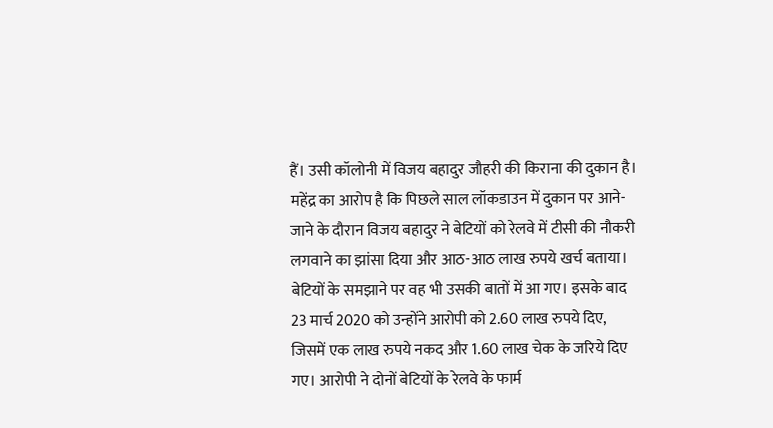हैं। उसी कॉलोनी में विजय बहादुर जौहरी की किराना की दुकान है। महेंद्र का आरोप है कि पिछले साल लॉकडाउन में दुकान पर आने-जाने के दौरान विजय बहादुर ने बेटियों को रेलवे में टीसी की नौकरी लगवाने का झांसा दिया और आठ-आठ लाख रुपये खर्च बताया। बेटियों के समझाने पर वह भी उसकी बातों में आ गए। इसके बाद 23 मार्च 2020 को उन्होंने आरोपी को 2.60 लाख रुपये दिए, जिसमें एक लाख रुपये नकद और 1.60 लाख चेक के जरिये दिए गए। आरोपी ने दोनों बेटियों के रेलवे के फार्म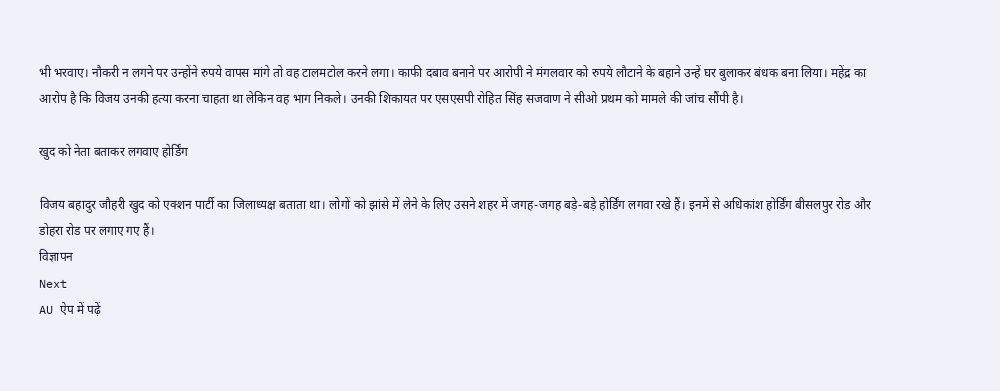भी भरवाए। नौकरी न लगने पर उन्होंने रुपये वापस मांगे तो वह टालमटोल करने लगा। काफी दबाव बनाने पर आरोपी ने मंगलवार को रुपये लौटाने के बहाने उन्हें घर बुलाकर बंधक बना लिया। महेंद्र का आरोप है कि विजय उनकी हत्या करना चाहता था लेकिन वह भाग निकले। उनकी शिकायत पर एसएसपी रोहित सिंह सजवाण ने सीओ प्रथम को मामले की जांच सौंपी है।

खुद को नेता बताकर लगवाए होर्डिंग

विजय बहादुर जौहरी खुद को एक्शन पार्टी का जिलाध्यक्ष बताता था। लोगों को झांसे में लेने के लिए उसने शहर में जगह-जगह बड़े-बड़े होर्डिंग लगवा रखे हैं। इनमें से अधिकांश होर्डिंग बीसलपुर रोड और डोहरा रोड पर लगाए गए हैं।
विज्ञापन
Next
AU ऐप में पढ़ें